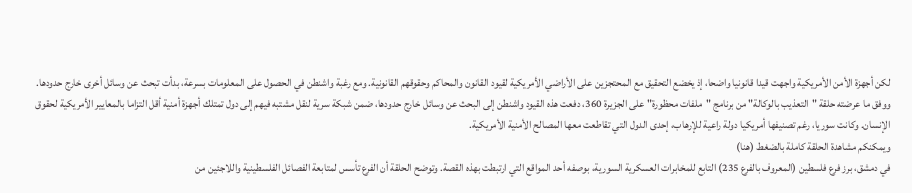لكن أجهزة الأمن الأمريكية واجهت قيدا قانونيا واضحا، إذ يخضع التحقيق مع المحتجزين على الأراضي الأمريكية لقيود القانون والمحاكم وحقوقهم القانونية. ومع رغبة واشنطن في الحصول على المعلومات بسرعة، بدأت تبحث عن وسائل أخرى خارج حدودها.
ووفق ما عرضته حلقة "التعذيب بالوكالة" من برنامج "ملفات محظورة" على الجزيرة 360، دفعت هذه القيود واشنطن إلى البحث عن وسائل خارج حدودها، ضمن شبكة سرية لنقل مشتبه فيهم إلى دول تمتلك أجهزة أمنية أقل التزاما بالمعايير الأمريكية لحقوق الإنسان. وكانت سوريا، رغم تصنيفها أمريكيا دولة راعية للإرهاب، إحدى الدول التي تقاطعت معها المصالح الأمنية الأمريكية.
ويمكنكم مشاهدة الحلقة كاملة بالضغط (هنا)
في دمشق، برز فرع فلسطين (المعروف بالفرع 235) التابع للمخابرات العسكرية السورية، بوصفه أحد المواقع التي ارتبطت بهذه القصة. وتوضح الحلقة أن الفرع تأسس لمتابعة الفصائل الفلسطينية واللاجئين من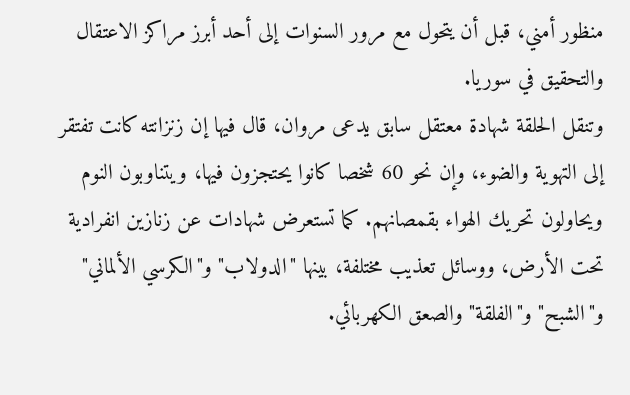منظور أمني، قبل أن يتحول مع مرور السنوات إلى أحد أبرز مراكز الاعتقال والتحقيق في سوريا.
وتنقل الحلقة شهادة معتقل سابق يدعى مروان، قال فيها إن زنزانته كانت تفتقر إلى التهوية والضوء، وإن نحو 60 شخصا كانوا يحتجزون فيها، ويتناوبون النوم ويحاولون تحريك الهواء بقمصانهم. كما تستعرض شهادات عن زنازين انفرادية تحت الأرض، ووسائل تعذيب مختلفة، بينها "الدولاب" و"الكرسي الألماني" و"الشبح" و"الفلقة" والصعق الكهربائي.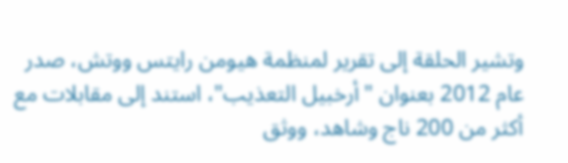وتشير الحلقة إلى تقرير لمنظمة هيومن رايتس ووتش، صدر عام 2012 بعنوان "أرخبيل التعذيب"، استند إلى مقابلات مع أكثر من 200 ناج وشاهد، ووثق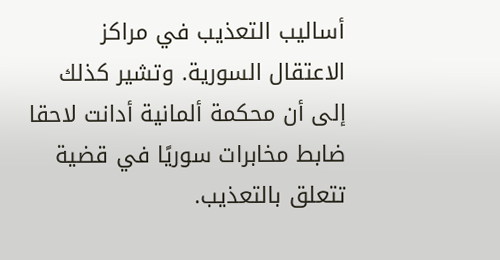أساليب التعذيب في مراكز الاعتقال السورية. وتشير كذلك إلى أن محكمة ألمانية أدانت لاحقا ضابط مخابرات سوريًا في قضية تتعلق بالتعذيب.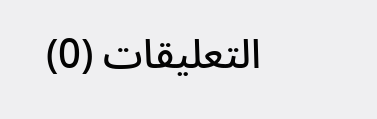التعليقات (0)